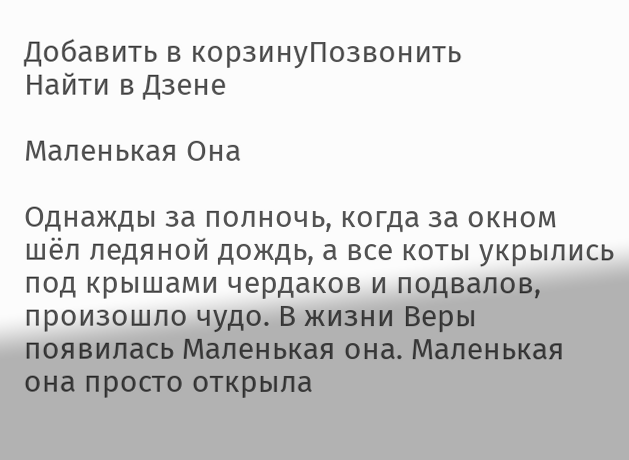Добавить в корзинуПозвонить
Найти в Дзене

Маленькая Она

Однажды за полночь, когда за окном шёл ледяной дождь, а все коты укрылись под крышами чердаков и подвалов, произошло чудо. В жизни Веры появилась Маленькая она. Маленькая она просто открыла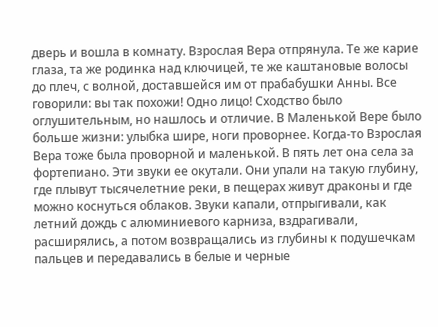дверь и вошла в комнату. Взрослая Вера отпрянула. Те же карие глаза, та же родинка над ключицей, те же каштановые волосы до плеч, с волной, доставшейся им от прабабушки Анны. Все говорили: вы так похожи! Одно лицо! Сходство было оглушительным, но нашлось и отличие. В Маленькой Вере было больше жизни: улыбка шире, ноги проворнее. Когда-то Взрослая Вера тоже была проворной и маленькой. В пять лет она села за фортепиано. Эти звуки ее окутали. Они упали на такую глубину, где плывут тысячелетние реки, в пещерах живут драконы и где можно коснуться облаков. Звуки капали, отпрыгивали, как летний дождь с алюминиевого карниза, вздрагивали, расширялись, а потом возвращались из глубины к подушечкам пальцев и передавались в белые и черные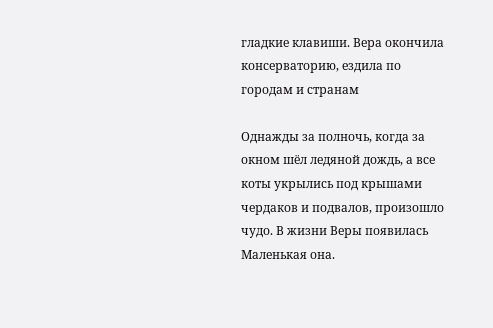гладкие клавиши. Вера окончила консерваторию, ездила по городам и странам

Однажды за полночь, когда за окном шёл ледяной дождь, а все коты укрылись под крышами чердаков и подвалов, произошло чудо. В жизни Веры появилась Маленькая она.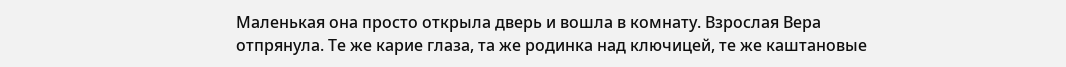Маленькая она просто открыла дверь и вошла в комнату. Взрослая Вера отпрянула. Те же карие глаза, та же родинка над ключицей, те же каштановые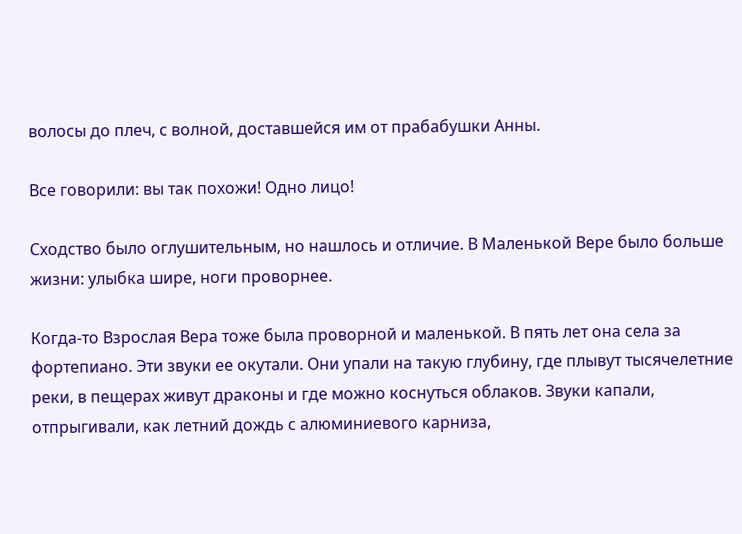волосы до плеч, с волной, доставшейся им от прабабушки Анны.

Все говорили: вы так похожи! Одно лицо!

Сходство было оглушительным, но нашлось и отличие. В Маленькой Вере было больше жизни: улыбка шире, ноги проворнее.

Когда-то Взрослая Вера тоже была проворной и маленькой. В пять лет она села за фортепиано. Эти звуки ее окутали. Они упали на такую глубину, где плывут тысячелетние реки, в пещерах живут драконы и где можно коснуться облаков. Звуки капали, отпрыгивали, как летний дождь с алюминиевого карниза,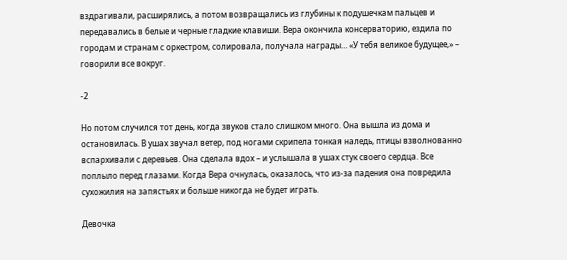вздрагивали, расширялись, а потом возвращались из глубины к подушечкам пальцев и передавались в белые и черные гладкие клавиши. Вера окончила консерваторию, ездила по городам и странам с оркестром, солировала, получала награды… «У тебя великое будущее,» – говорили все вокруг.

-2

Но потом случился тот день, когда звуков стало слишком много. Она вышла из дома и остановилась. В ушах звучал ветер, под ногами скрипела тонкая наледь, птицы взволнованно вспархивали с деревьев. Она сделала вдох – и услышала в ушах стук своего сердца. Все поплыло перед глазами. Когда Вера очнулась, оказалось, что из-за падения она повредила сухожилия на запястьях и больше никогда не будет играть.

Девочка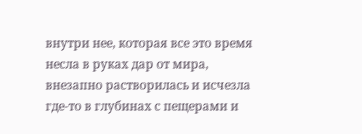внутри нее, которая все это время несла в руках дар от мира, внезапно растворилась и исчезла где-то в глубинах с пещерами и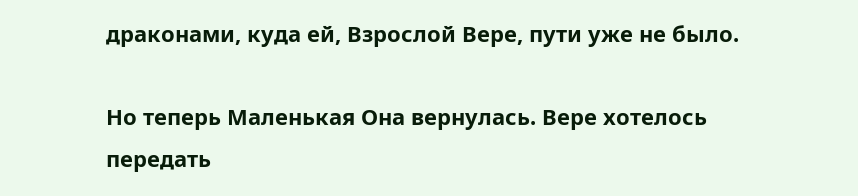драконами, куда ей, Взрослой Вере, пути уже не было.

Но теперь Маленькая Она вернулась. Вере хотелось передать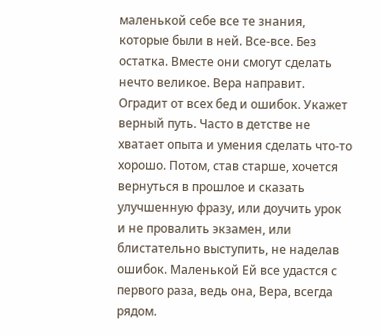маленькой себе все те знания, которые были в ней. Все-все. Без остатка. Вместе они смогут сделать нечто великое. Вера направит. Оградит от всех бед и ошибок. Укажет верный путь. Часто в детстве не хватает опыта и умения сделать что-то хорошо. Потом, став старше, хочется вернуться в прошлое и сказать улучшенную фразу, или доучить урок и не провалить экзамен, или блистательно выступить, не наделав ошибок. Маленькой Ей все удастся с первого раза, ведь она, Вера, всегда рядом.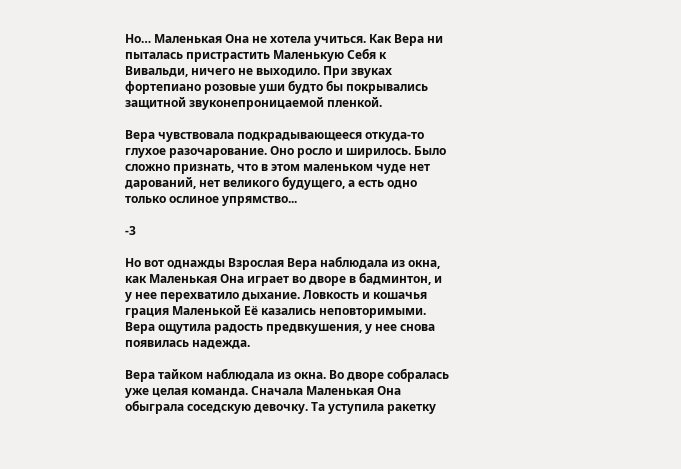Но… Маленькая Она не хотела учиться. Как Вера ни пыталась пристрастить Маленькую Себя к Вивальди, ничего не выходило. При звуках фортепиано розовые уши будто бы покрывались защитной звуконепроницаемой пленкой.

Вера чувствовала подкрадывающееся откуда-то глухое разочарование. Оно росло и ширилось. Было сложно признать, что в этом маленьком чуде нет дарований, нет великого будущего, а есть одно только ослиное упрямство...

-3

Но вот однажды Взрослая Вера наблюдала из окна, как Маленькая Она играет во дворе в бадминтон, и у нее перехватило дыхание. Ловкость и кошачья грация Маленькой Её казались неповторимыми. Вера ощутила радость предвкушения, у нее снова появилась надежда.

Вера тайком наблюдала из окна. Во дворе собралась уже целая команда. Сначала Маленькая Она обыграла соседскую девочку. Та уступила ракетку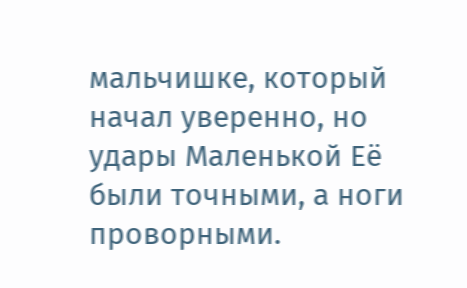мальчишке, который начал уверенно, но удары Маленькой Её были точными, а ноги проворными.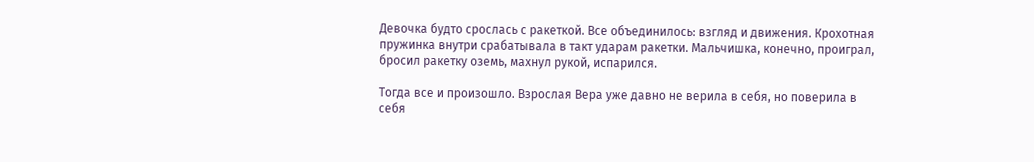Девочка будто срослась с ракеткой. Все объединилось: взгляд и движения. Крохотная пружинка внутри срабатывала в такт ударам ракетки. Мальчишка, конечно, проиграл, бросил ракетку оземь, махнул рукой, испарился.

Тогда все и произошло. Взрослая Вера уже давно не верила в себя, но поверила в себя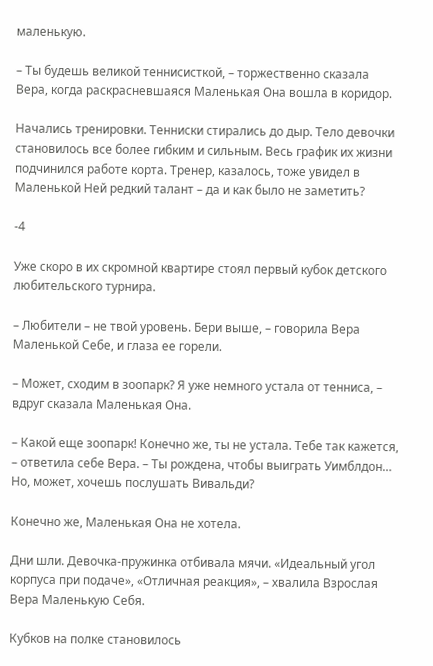маленькую.

– Ты будешь великой теннисисткой, – торжественно сказала Вера, когда раскрасневшаяся Маленькая Она вошла в коридор.

Начались тренировки. Тенниски стирались до дыр. Тело девочки становилось все более гибким и сильным. Весь график их жизни подчинился работе корта. Тренер, казалось, тоже увидел в Маленькой Ней редкий талант – да и как было не заметить?

-4

Уже скоро в их скромной квартире стоял первый кубок детского любительского турнира.

– Любители – не твой уровень. Бери выше, – говорила Вера Маленькой Себе, и глаза ее горели.

– Может, сходим в зоопарк? Я уже немного устала от тенниса, – вдруг сказала Маленькая Она.

– Какой еще зоопарк! Конечно же, ты не устала. Тебе так кажется, – ответила себе Вера. – Ты рождена, чтобы выиграть Уимблдон… Но, может, хочешь послушать Вивальди?

Конечно же, Маленькая Она не хотела.

Дни шли. Девочка-пружинка отбивала мячи. «Идеальный угол корпуса при подаче», «Отличная реакция», – хвалила Взрослая Вера Маленькую Себя.

Кубков на полке становилось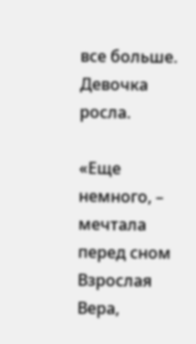все больше. Девочка росла.

«Еще немного, – мечтала перед сном Взрослая Вера,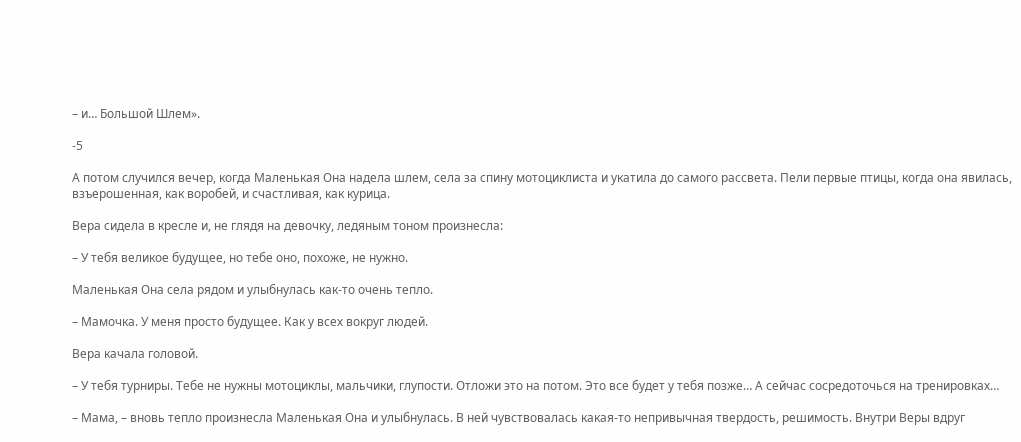– и… Большой Шлем».

-5

А потом случился вечер, когда Маленькая Она надела шлем, села за спину мотоциклиста и укатила до самого рассвета. Пели первые птицы, когда она явилась, взъерошенная, как воробей, и счастливая, как курица.

Вера сидела в кресле и, не глядя на девочку, ледяным тоном произнесла:

– У тебя великое будущее, но тебе оно, похоже, не нужно.

Маленькая Она села рядом и улыбнулась как-то очень тепло.

– Мамочка. У меня просто будущее. Как у всех вокруг людей.

Вера качала головой.

– У тебя турниры. Тебе не нужны мотоциклы, мальчики, глупости. Отложи это на потом. Это все будет у тебя позже… А сейчас сосредоточься на тренировках…

– Мама, – вновь тепло произнесла Маленькая Она и улыбнулась. В ней чувствовалась какая-то непривычная твердость, решимость. Внутри Веры вдруг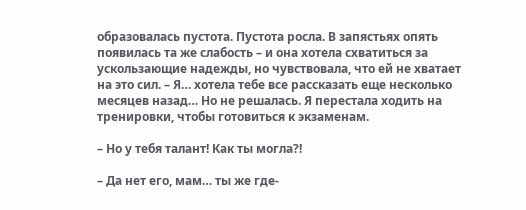образовалась пустота. Пустота росла. В запястьях опять появилась та же слабость – и она хотела схватиться за ускользающие надежды, но чувствовала, что ей не хватает на это сил. – Я… хотела тебе все рассказать еще несколько месяцев назад… Но не решалась. Я перестала ходить на тренировки, чтобы готовиться к экзаменам.

– Но у тебя талант! Как ты могла?!

– Да нет его, мам… ты же где-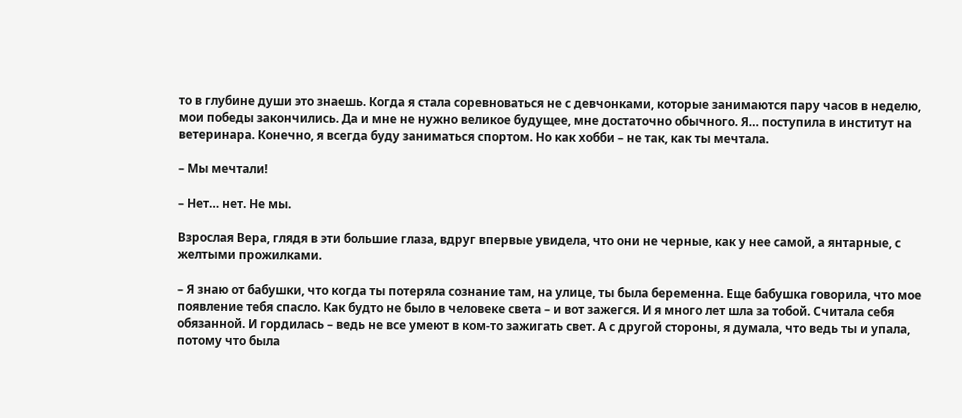то в глубине души это знаешь. Когда я стала соревноваться не с девчонками, которые занимаются пару часов в неделю, мои победы закончились. Да и мне не нужно великое будущее, мне достаточно обычного. Я… поступила в институт на ветеринара. Конечно, я всегда буду заниматься спортом. Но как хобби – не так, как ты мечтала.

– Мы мечтали!

– Нет… нет. Не мы.

Взрослая Вера, глядя в эти большие глаза, вдруг впервые увидела, что они не черные, как у нее самой, а янтарные, с желтыми прожилками.

– Я знаю от бабушки, что когда ты потеряла сознание там, на улице, ты была беременна. Еще бабушка говорила, что мое появление тебя спасло. Как будто не было в человеке света – и вот зажегся. И я много лет шла за тобой. Считала себя обязанной. И гордилась – ведь не все умеют в ком-то зажигать свет. А с другой стороны, я думала, что ведь ты и упала, потому что была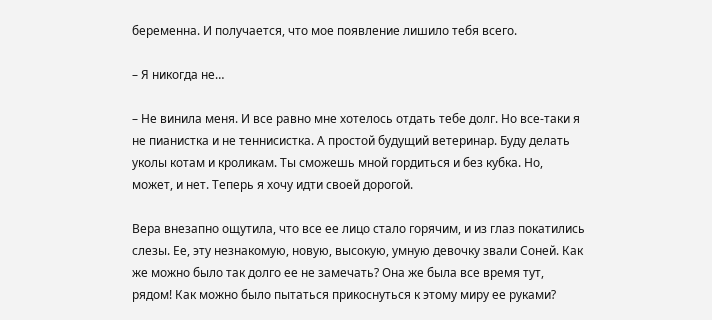беременна. И получается, что мое появление лишило тебя всего.

– Я никогда не…

– Не винила меня. И все равно мне хотелось отдать тебе долг. Но все-таки я не пианистка и не теннисистка. А простой будущий ветеринар. Буду делать уколы котам и кроликам. Ты сможешь мной гордиться и без кубка. Но, может, и нет. Теперь я хочу идти своей дорогой.

Вера внезапно ощутила, что все ее лицо стало горячим, и из глаз покатились слезы. Ее, эту незнакомую, новую, высокую, умную девочку звали Соней. Как же можно было так долго ее не замечать? Она же была все время тут, рядом! Как можно было пытаться прикоснуться к этому миру ее руками?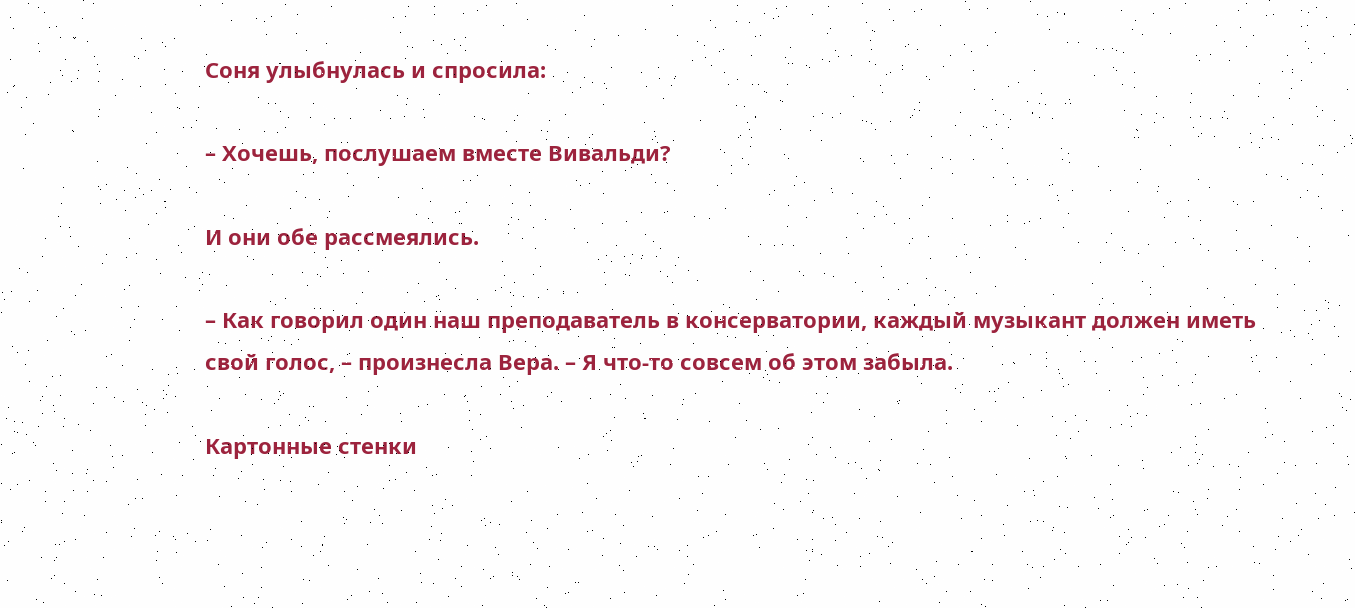Соня улыбнулась и спросила:

– Хочешь, послушаем вместе Вивальди?

И они обе рассмеялись.

– Как говорил один наш преподаватель в консерватории, каждый музыкант должен иметь свой голос, – произнесла Вера. – Я что-то совсем об этом забыла.

Картонные стенки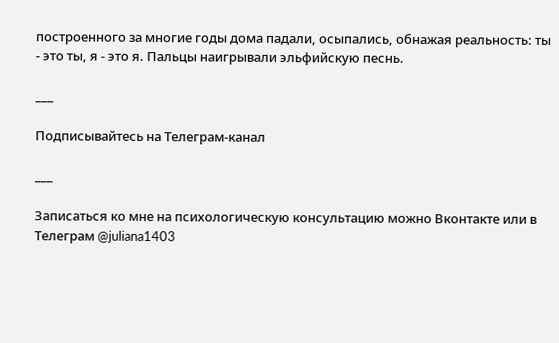построенного за многие годы дома падали, осыпались, обнажая реальность: ты - это ты, я - это я. Пальцы наигрывали эльфийскую песнь.

___

Подписывайтесь на Телеграм-канал

___

Записаться ко мне на психологическую консультацию можно Вконтакте или в Телеграм @juliana1403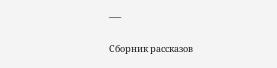___

Сборник рассказов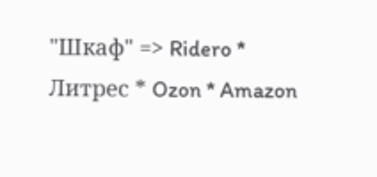"Шкаф" => Ridero * Литрес * Ozon * Amazon